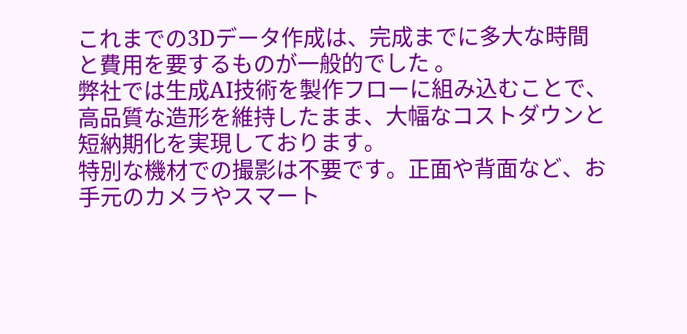これまでの3Dデータ作成は、完成までに多大な時間と費用を要するものが一般的でした 。
弊社では生成AI技術を製作フローに組み込むことで、高品質な造形を維持したまま、大幅なコストダウンと短納期化を実現しております。
特別な機材での撮影は不要です。正面や背面など、お手元のカメラやスマート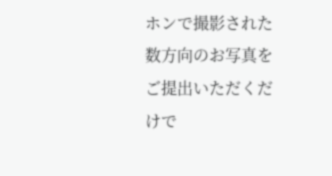ホンで撮影された数方向のお写真をご提出いただくだけで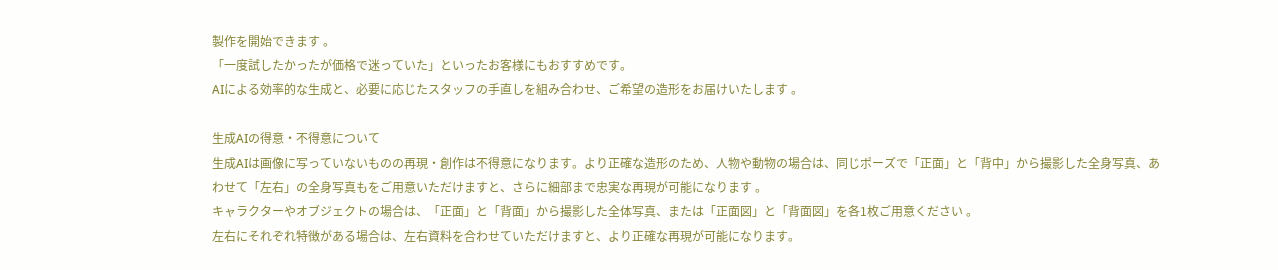製作を開始できます 。
「一度試したかったが価格で迷っていた」といったお客様にもおすすめです。
AIによる効率的な生成と、必要に応じたスタッフの手直しを組み合わせ、ご希望の造形をお届けいたします 。

生成AIの得意・不得意について
生成AIは画像に写っていないものの再現・創作は不得意になります。より正確な造形のため、人物や動物の場合は、同じポーズで「正面」と「背中」から撮影した全身写真、あわせて「左右」の全身写真もをご用意いただけますと、さらに細部まで忠実な再現が可能になります 。
キャラクターやオブジェクトの場合は、「正面」と「背面」から撮影した全体写真、または「正面図」と「背面図」を各1枚ご用意ください 。
左右にそれぞれ特徴がある場合は、左右資料を合わせていただけますと、より正確な再現が可能になります。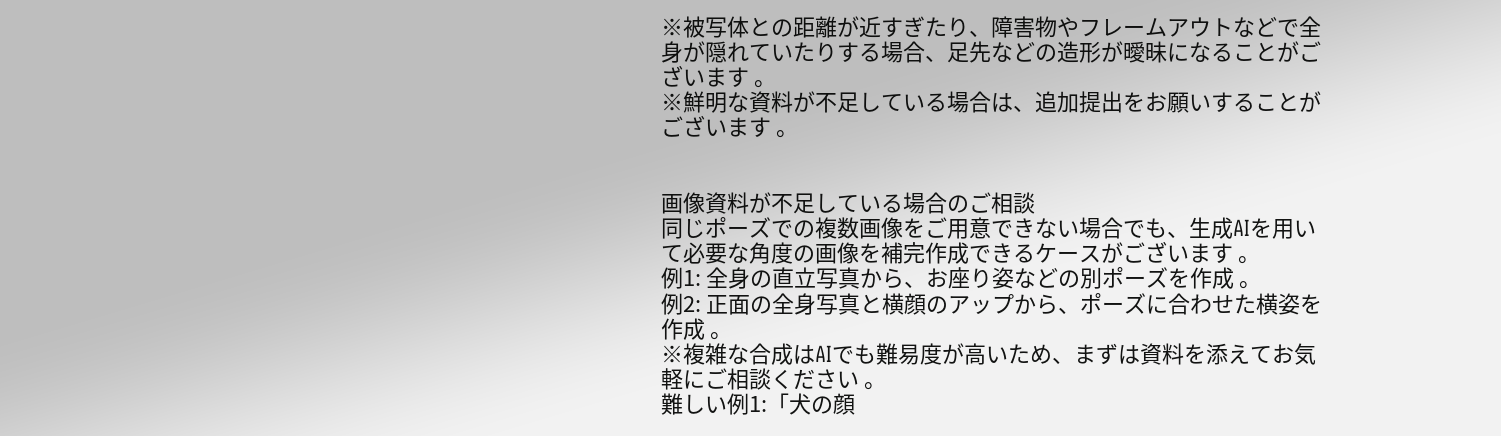※被写体との距離が近すぎたり、障害物やフレームアウトなどで全身が隠れていたりする場合、足先などの造形が曖昧になることがございます 。
※鮮明な資料が不足している場合は、追加提出をお願いすることがございます 。


画像資料が不足している場合のご相談
同じポーズでの複数画像をご用意できない場合でも、生成AIを用いて必要な角度の画像を補完作成できるケースがございます 。
例1: 全身の直立写真から、お座り姿などの別ポーズを作成 。
例2: 正面の全身写真と横顔のアップから、ポーズに合わせた横姿を作成 。
※複雑な合成はAIでも難易度が高いため、まずは資料を添えてお気軽にご相談ください 。
難しい例1:「犬の顔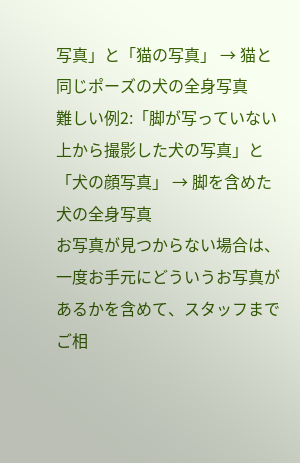写真」と「猫の写真」 → 猫と同じポーズの犬の全身写真
難しい例2:「脚が写っていない上から撮影した犬の写真」と「犬の顔写真」 → 脚を含めた犬の全身写真
お写真が見つからない場合は、一度お手元にどういうお写真があるかを含めて、スタッフまでご相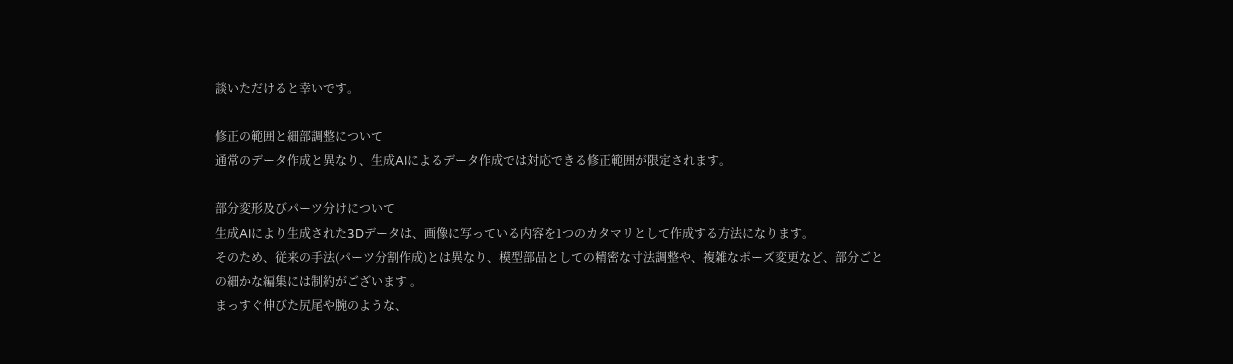談いただけると幸いです。

修正の範囲と細部調整について
通常のデータ作成と異なり、生成AIによるデータ作成では対応できる修正範囲が限定されます。

部分変形及びパーツ分けについて
生成AIにより生成された3Dデータは、画像に写っている内容を1つのカタマリとして作成する方法になります。
そのため、従来の手法(パーツ分割作成)とは異なり、模型部品としての精密な寸法調整や、複雑なポーズ変更など、部分ごとの細かな編集には制約がございます 。
まっすぐ伸びた尻尾や腕のような、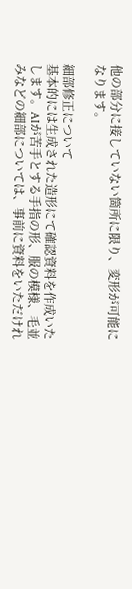他の部分に接していない箇所に限り、変形が可能になります。

細部修正について
基本的には生成された造形にて確認資料を作成いたします。AIが苦手とする手指の形、服の模様、毛並みなどの細部については、事前に資料をいただけれ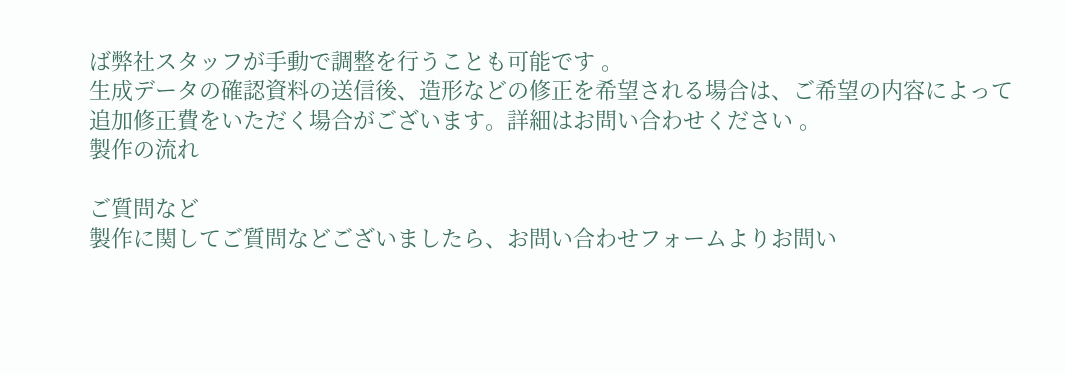ば弊社スタッフが手動で調整を行うことも可能です 。
生成データの確認資料の送信後、造形などの修正を希望される場合は、ご希望の内容によって追加修正費をいただく場合がございます。詳細はお問い合わせください 。
製作の流れ

ご質問など
製作に関してご質問などございましたら、お問い合わせフォームよりお問い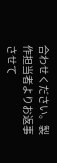合わせください。製作担当者よりお返事させて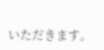いただきます。